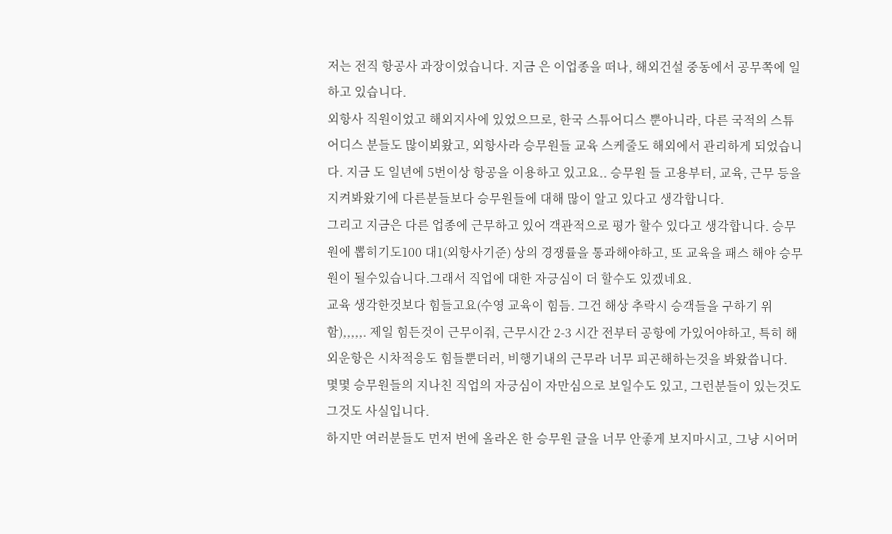저는 전직 항공사 과장이었습니다. 지금 은 이업종을 떠나, 해외건설 중동에서 공무쪽에 일하고 있습니다.
외항사 직원이었고 해외지사에 있었으므로, 한국 스튜어디스 뿐아니라, 다른 국적의 스튜어디스 분들도 많이뵈왔고, 외항사라 승무원들 교육 스케줄도 해외에서 관리하게 되었습니다. 지금 도 일년에 5번이상 항공을 이용하고 있고요.. 승무원 들 고용부터, 교육, 근무 등을 지켜봐왔기에 다른분들보다 승무원들에 대해 많이 알고 있다고 생각합니다.
그리고 지금은 다른 업종에 근무하고 있어 객관적으로 평가 할수 있다고 생각합니다. 승무원에 뽑히기도100 대1(외항사기준) 상의 경쟁률을 통과해야하고, 또 교육을 패스 해야 승무원이 될수있습니다.그래서 직업에 대한 자긍심이 더 할수도 있겠네요.
교육 생각한것보다 힘들고요(수영 교육이 힘듬. 그건 해상 추락시 승객들을 구하기 위함),,,,,. 제일 힘든것이 근무이줘, 근무시간 2-3 시간 전부터 공항에 가있어야하고, 특히 해외운항은 시차적응도 힘들뿐더러, 비행기내의 근무라 너무 피곤해하는것을 봐왔씁니다.
몇몇 승무원들의 지나친 직업의 자긍심이 자만심으로 보일수도 있고, 그런분들이 있는것도 그것도 사실입니다.
하지만 여러분들도 먼저 번에 올라온 한 승무원 글을 너무 안좋게 보지마시고, 그냥 시어머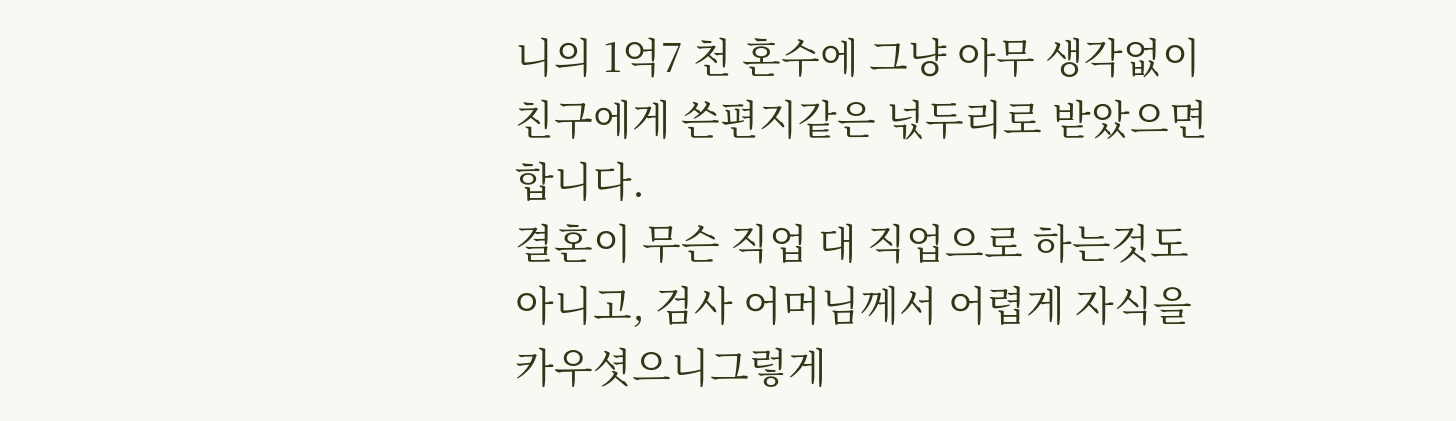니의 1억7 천 혼수에 그냥 아무 생각없이 친구에게 쓴편지같은 넋두리로 받았으면 합니다.
결혼이 무슨 직업 대 직업으로 하는것도 아니고, 검사 어머님께서 어렵게 자식을 카우셧으니그렇게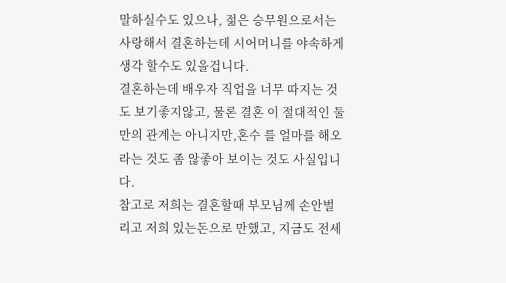말하실수도 있으나, 젊은 승무원으로서는 사랑해서 결혼하는데 시어머니를 야속하게 생각 할수도 있을겁니다.
결혼하는데 배우자 직업을 너무 따지는 것도 보기좋지않고, 물론 결혼 이 절대적인 둘만의 관계는 아니지만,혼수 를 얼마를 해오라는 것도 좀 않좋아 보이는 것도 사실입니다.
참고로 저희는 결혼할때 부모님께 손안벌리고 저희 있는돈으로 만했고, 지금도 전세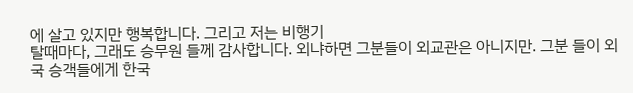에 살고 있지만 행복합니다. 그리고 저는 비행기
탈때마다, 그래도 승무원 들께 감사합니다. 외냐하면 그분들이 외교관은 아니지만. 그분 들이 외국 승객들에게 한국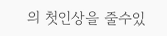의 첫인상을 줄수있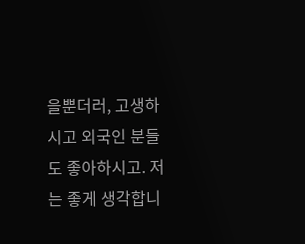을뿐더러, 고생하시고 외국인 분들도 좋아하시고. 저는 좋게 생각합니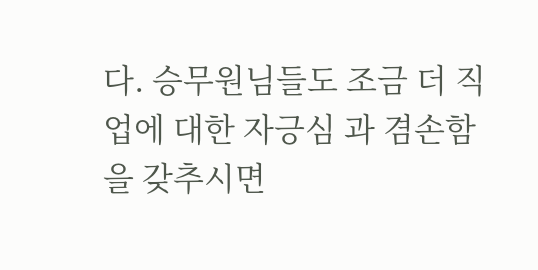다. 승무원님들도 조금 더 직업에 대한 자긍심 과 겸손함을 갖추시면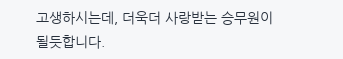고생하시는데, 더욱더 사랑받는 승무원이 될듯합니다.